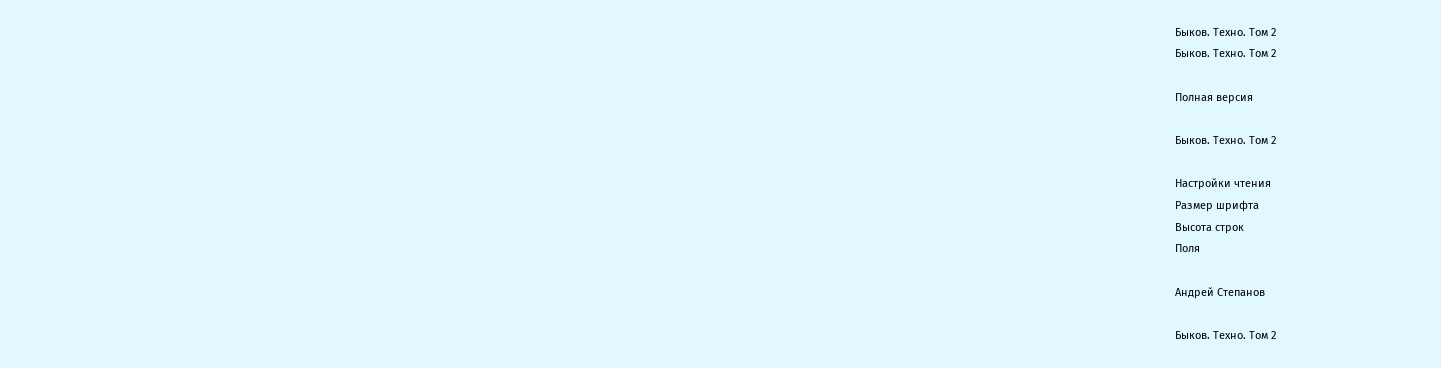Быков. Техно. Том 2
Быков. Техно. Том 2

Полная версия

Быков. Техно. Том 2

Настройки чтения
Размер шрифта
Высота строк
Поля

Андрей Степанов

Быков. Техно. Том 2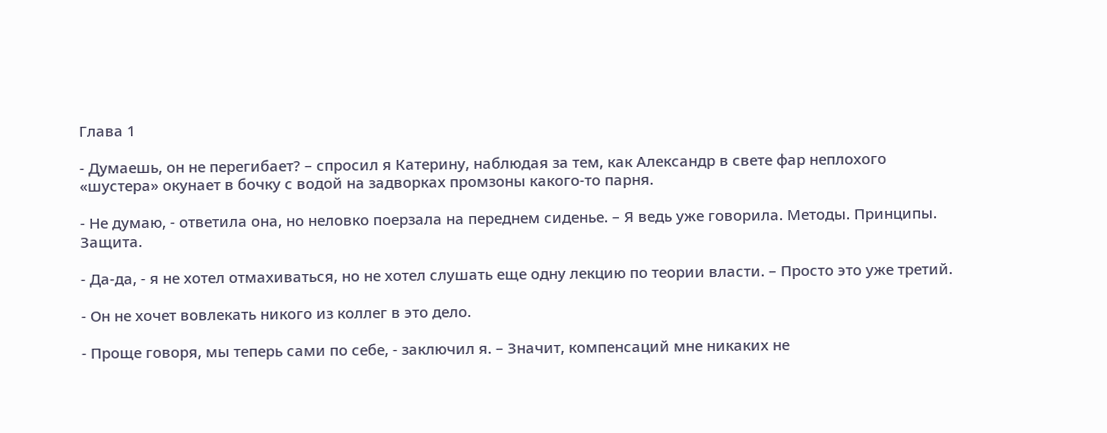Глава 1

- Думаешь, он не перегибает? – спросил я Катерину, наблюдая за тем, как Александр в свете фар неплохого «шустера» окунает в бочку с водой на задворках промзоны какого-то парня.

- Не думаю, - ответила она, но неловко поерзала на переднем сиденье. – Я ведь уже говорила. Методы. Принципы. Защита.

- Да-да, - я не хотел отмахиваться, но не хотел слушать еще одну лекцию по теории власти. – Просто это уже третий.

- Он не хочет вовлекать никого из коллег в это дело.

- Проще говоря, мы теперь сами по себе, - заключил я. – Значит, компенсаций мне никаких не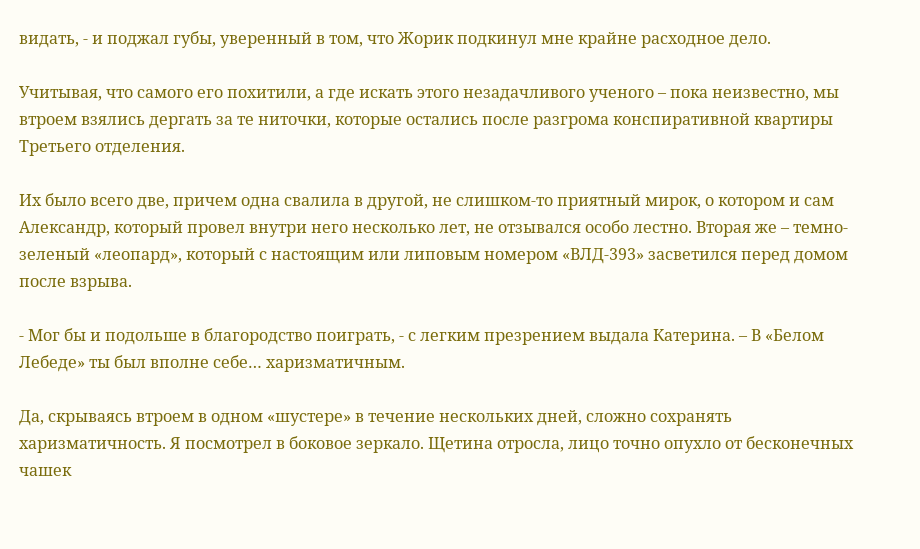видать, - и поджал губы, уверенный в том, что Жорик подкинул мне крайне расходное дело.

Учитывая, что самого его похитили, а где искать этого незадачливого ученого – пока неизвестно, мы втроем взялись дергать за те ниточки, которые остались после разгрома конспиративной квартиры Третьего отделения.

Их было всего две, причем одна свалила в другой, не слишком-то приятный мирок, о котором и сам Александр, который провел внутри него несколько лет, не отзывался особо лестно. Вторая же – темно-зеленый «леопард», который с настоящим или липовым номером «ВЛД-393» засветился перед домом после взрыва.

- Мог бы и подольше в благородство поиграть, - с легким презрением выдала Катерина. – В «Белом Лебеде» ты был вполне себе… харизматичным.

Да, скрываясь втроем в одном «шустере» в течение нескольких дней, сложно сохранять харизматичность. Я посмотрел в боковое зеркало. Щетина отросла, лицо точно опухло от бесконечных чашек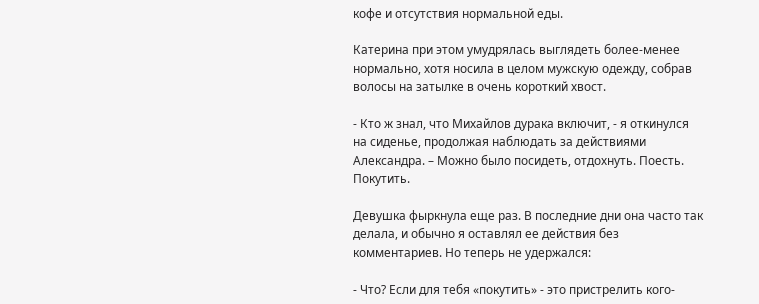кофе и отсутствия нормальной еды.

Катерина при этом умудрялась выглядеть более-менее нормально, хотя носила в целом мужскую одежду, собрав волосы на затылке в очень короткий хвост.

- Кто ж знал, что Михайлов дурака включит, - я откинулся на сиденье, продолжая наблюдать за действиями Александра. – Можно было посидеть, отдохнуть. Поесть. Покутить.

Девушка фыркнула еще раз. В последние дни она часто так делала, и обычно я оставлял ее действия без комментариев. Но теперь не удержался:

- Что? Если для тебя «покутить» - это пристрелить кого-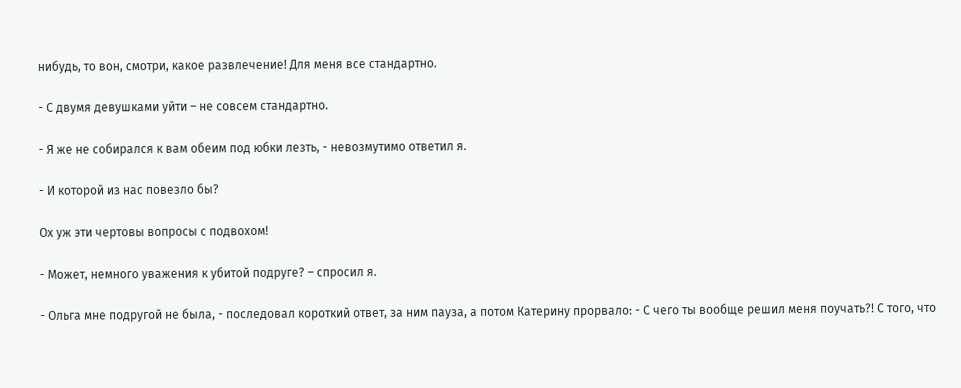нибудь, то вон, смотри, какое развлечение! Для меня все стандартно.

- С двумя девушками уйти – не совсем стандартно.

- Я же не собирался к вам обеим под юбки лезть, - невозмутимо ответил я.

- И которой из нас повезло бы?

Ох уж эти чертовы вопросы с подвохом!

- Может, немного уважения к убитой подруге? – спросил я.

- Ольга мне подругой не была, - последовал короткий ответ, за ним пауза, а потом Катерину прорвало: - С чего ты вообще решил меня поучать?! С того, что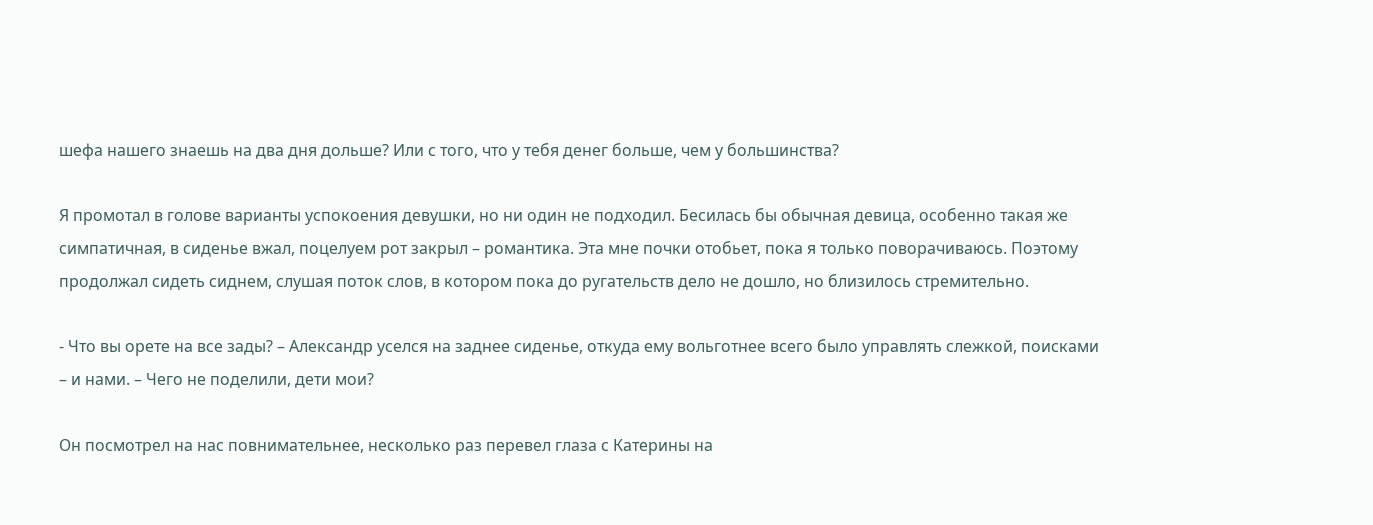шефа нашего знаешь на два дня дольше? Или с того, что у тебя денег больше, чем у большинства?

Я промотал в голове варианты успокоения девушки, но ни один не подходил. Бесилась бы обычная девица, особенно такая же симпатичная, в сиденье вжал, поцелуем рот закрыл – романтика. Эта мне почки отобьет, пока я только поворачиваюсь. Поэтому продолжал сидеть сиднем, слушая поток слов, в котором пока до ругательств дело не дошло, но близилось стремительно.

- Что вы орете на все зады? – Александр уселся на заднее сиденье, откуда ему вольготнее всего было управлять слежкой, поисками – и нами. – Чего не поделили, дети мои?

Он посмотрел на нас повнимательнее, несколько раз перевел глаза с Катерины на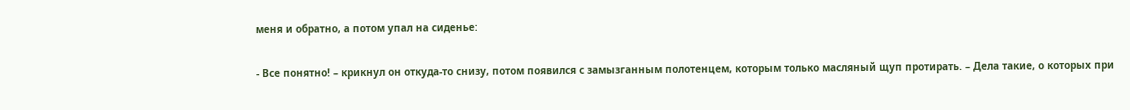меня и обратно, а потом упал на сиденье:

- Все понятно! – крикнул он откуда-то снизу, потом появился с замызганным полотенцем, которым только масляный щуп протирать. – Дела такие, о которых при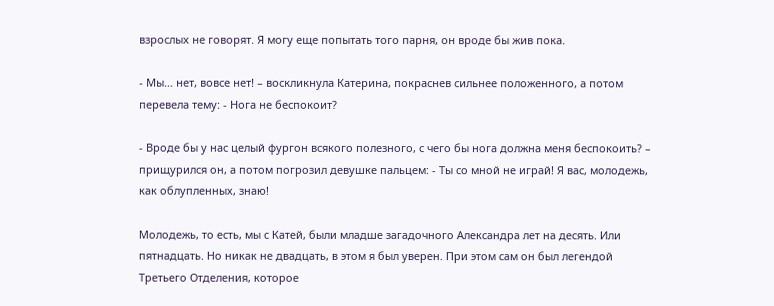взрослых не говорят. Я могу еще попытать того парня, он вроде бы жив пока.

- Мы… нет, вовсе нет! – воскликнула Катерина, покраснев сильнее положенного, а потом перевела тему: - Нога не беспокоит?

- Вроде бы у нас целый фургон всякого полезного, с чего бы нога должна меня беспокоить? – прищурился он, а потом погрозил девушке пальцем: - Ты со мной не играй! Я вас, молодежь, как облупленных, знаю!

Молодежь, то есть, мы с Катей, были младше загадочного Александра лет на десять. Или пятнадцать. Но никак не двадцать, в этом я был уверен. При этом сам он был легендой Третьего Отделения, которое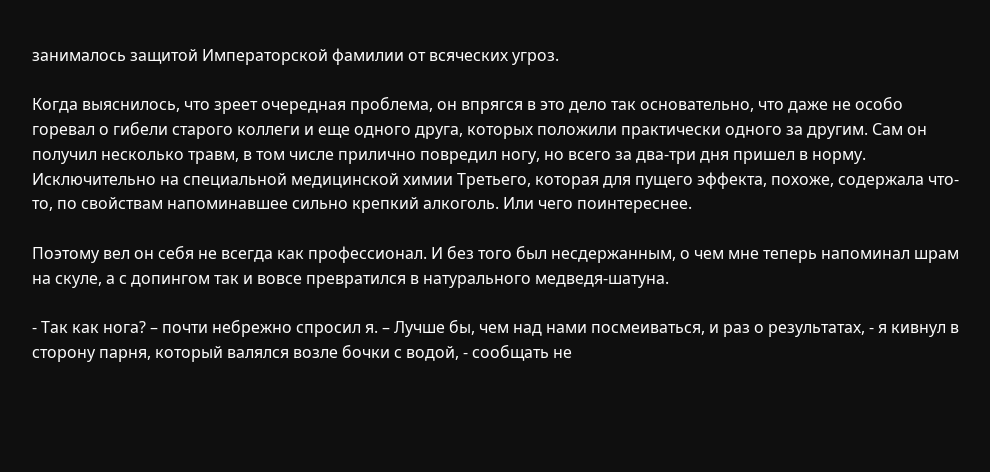занималось защитой Императорской фамилии от всяческих угроз.

Когда выяснилось, что зреет очередная проблема, он впрягся в это дело так основательно, что даже не особо горевал о гибели старого коллеги и еще одного друга, которых положили практически одного за другим. Сам он получил несколько травм, в том числе прилично повредил ногу, но всего за два-три дня пришел в норму. Исключительно на специальной медицинской химии Третьего, которая для пущего эффекта, похоже, содержала что-то, по свойствам напоминавшее сильно крепкий алкоголь. Или чего поинтереснее.

Поэтому вел он себя не всегда как профессионал. И без того был несдержанным, о чем мне теперь напоминал шрам на скуле, а с допингом так и вовсе превратился в натурального медведя-шатуна.

- Так как нога? – почти небрежно спросил я. – Лучше бы, чем над нами посмеиваться, и раз о результатах, - я кивнул в сторону парня, который валялся возле бочки с водой, - сообщать не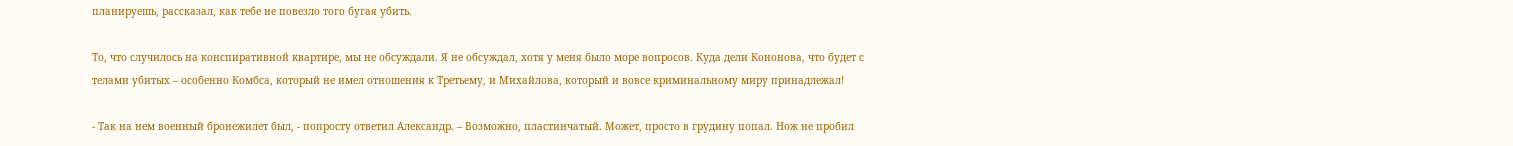планируешь, рассказал, как тебе не повезло того бугая убить.

То, что случилось на конспиративной квартире, мы не обсуждали. Я не обсуждал, хотя у меня было море вопросов. Куда дели Кононова, что будет с телами убитых – особенно Комбса, который не имел отношения к Третьему, и Михайлова, который и вовсе криминальному миру принадлежал!

- Так на нем военный бронежилет был, - попросту ответил Александр. – Возможно, пластинчатый. Может, просто в грудину попал. Нож не пробил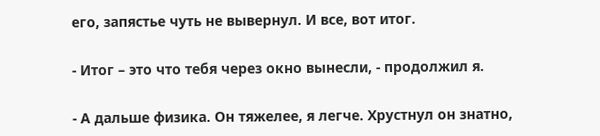его, запястье чуть не вывернул. И все, вот итог.

- Итог – это что тебя через окно вынесли, - продолжил я.

- А дальше физика. Он тяжелее, я легче. Хрустнул он знатно,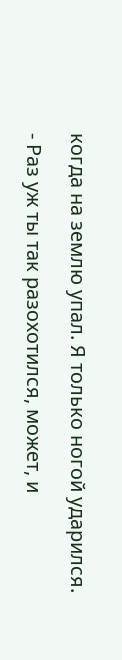когда на землю упал. Я только ногой ударился.

- Раз уж ты так разохотился, может, и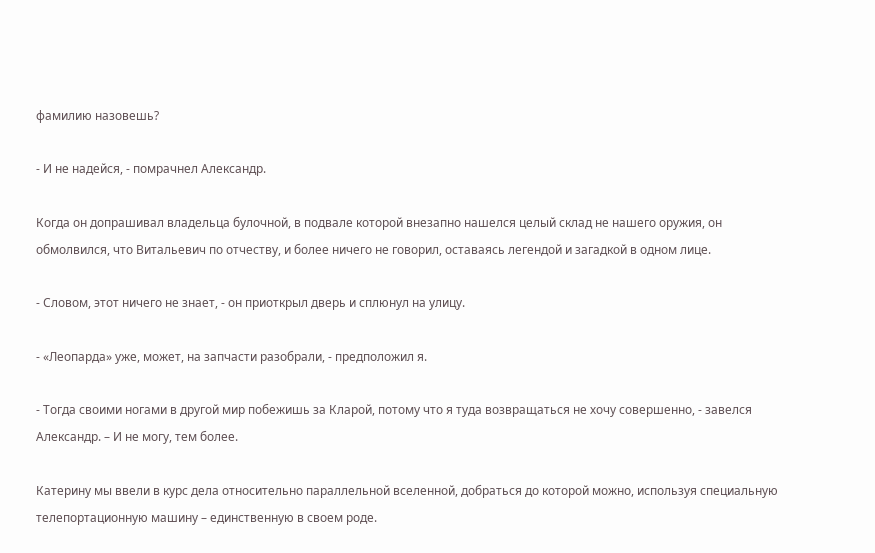фамилию назовешь?

- И не надейся, - помрачнел Александр.

Когда он допрашивал владельца булочной, в подвале которой внезапно нашелся целый склад не нашего оружия, он обмолвился, что Витальевич по отчеству, и более ничего не говорил, оставаясь легендой и загадкой в одном лице.

- Словом, этот ничего не знает, - он приоткрыл дверь и сплюнул на улицу.

- «Леопарда» уже, может, на запчасти разобрали, - предположил я.

- Тогда своими ногами в другой мир побежишь за Кларой, потому что я туда возвращаться не хочу совершенно, - завелся Александр. – И не могу, тем более.

Катерину мы ввели в курс дела относительно параллельной вселенной, добраться до которой можно, используя специальную телепортационную машину – единственную в своем роде.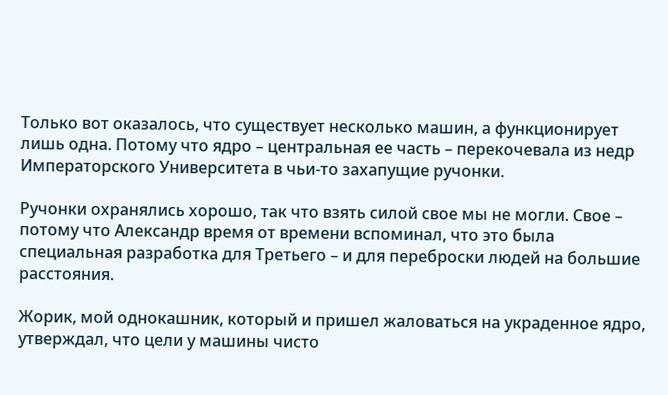Только вот оказалось, что существует несколько машин, а функционирует лишь одна. Потому что ядро – центральная ее часть – перекочевала из недр Императорского Университета в чьи-то захапущие ручонки.

Ручонки охранялись хорошо, так что взять силой свое мы не могли. Свое – потому что Александр время от времени вспоминал, что это была специальная разработка для Третьего – и для переброски людей на большие расстояния.

Жорик, мой однокашник, который и пришел жаловаться на украденное ядро, утверждал, что цели у машины чисто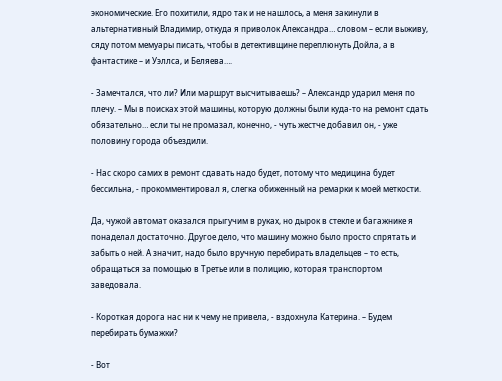экономические. Его похитили, ядро так и не нашлось, а меня закинули в альтернативный Владимир, откуда я приволок Александра… словом – если выживу, сяду потом мемуары писать, чтобы в детективщине переплюнуть Дойла, а в фантастике – и Уэллса, и Беляева….

- Замечтался, что ли? Или маршрут высчитываешь? – Александр ударил меня по плечу. – Мы в поисках этой машины, которую должны были куда-то на ремонт сдать обязательно… если ты не промазал, конечно, - чуть жестче добавил он, - уже половину города объездили.

- Нас скоро самих в ремонт сдавать надо будет, потому что медицина будет бессильна, - прокомментировал я, слегка обиженный на ремарки к моей меткости.

Да, чужой автомат оказался прыгучим в руках, но дырок в стекле и багажнике я понаделал достаточно. Другое дело, что машину можно было просто спрятать и забыть о ней. А значит, надо было вручную перебирать владельцев – то есть, обращаться за помощью в Третье или в полицию, которая транспортом заведовала.

- Короткая дорога нас ни к чему не привела, - вздохнула Катерина. – Будем перебирать бумажки?

- Вот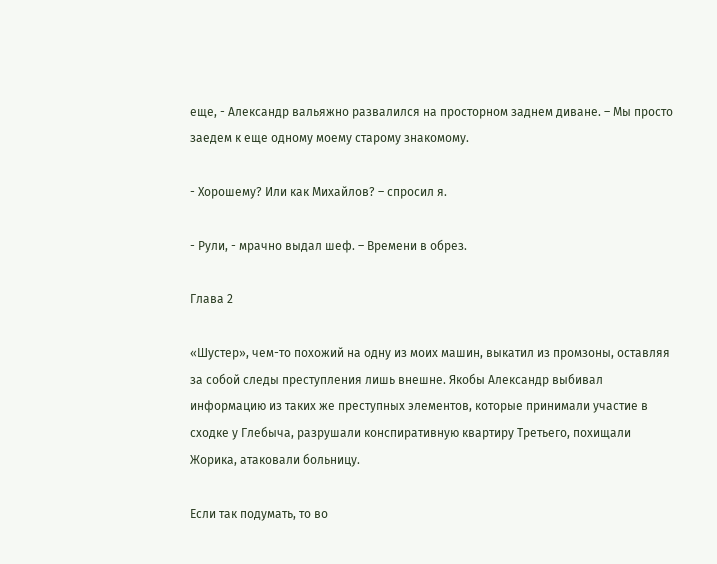еще, - Александр вальяжно развалился на просторном заднем диване. – Мы просто заедем к еще одному моему старому знакомому.

- Хорошему? Или как Михайлов? – спросил я.

- Рули, - мрачно выдал шеф. – Времени в обрез.

Глава 2

«Шустер», чем-то похожий на одну из моих машин, выкатил из промзоны, оставляя за собой следы преступления лишь внешне. Якобы Александр выбивал информацию из таких же преступных элементов, которые принимали участие в сходке у Глебыча, разрушали конспиративную квартиру Третьего, похищали Жорика, атаковали больницу.

Если так подумать, то во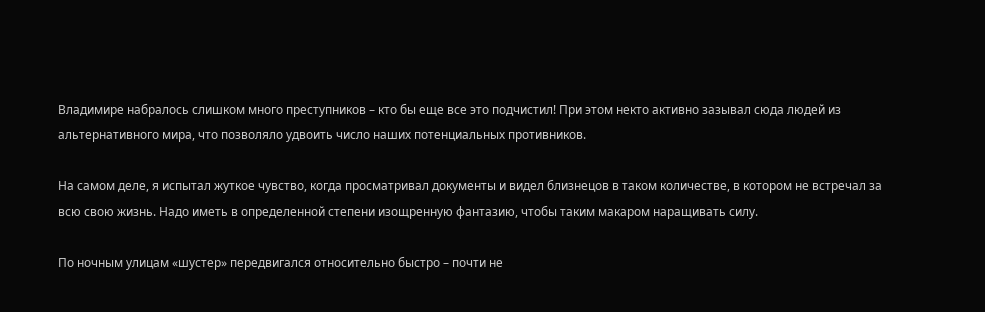Владимире набралось слишком много преступников – кто бы еще все это подчистил! При этом некто активно зазывал сюда людей из альтернативного мира, что позволяло удвоить число наших потенциальных противников.

На самом деле, я испытал жуткое чувство, когда просматривал документы и видел близнецов в таком количестве, в котором не встречал за всю свою жизнь. Надо иметь в определенной степени изощренную фантазию, чтобы таким макаром наращивать силу.

По ночным улицам «шустер» передвигался относительно быстро – почти не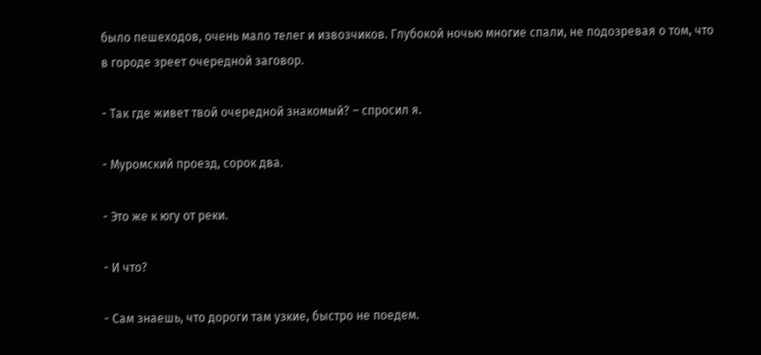было пешеходов, очень мало телег и извозчиков. Глубокой ночью многие спали, не подозревая о том, что в городе зреет очередной заговор.

- Так где живет твой очередной знакомый? – спросил я.

- Муромский проезд, сорок два.

- Это же к югу от реки.

- И что?

- Сам знаешь, что дороги там узкие, быстро не поедем.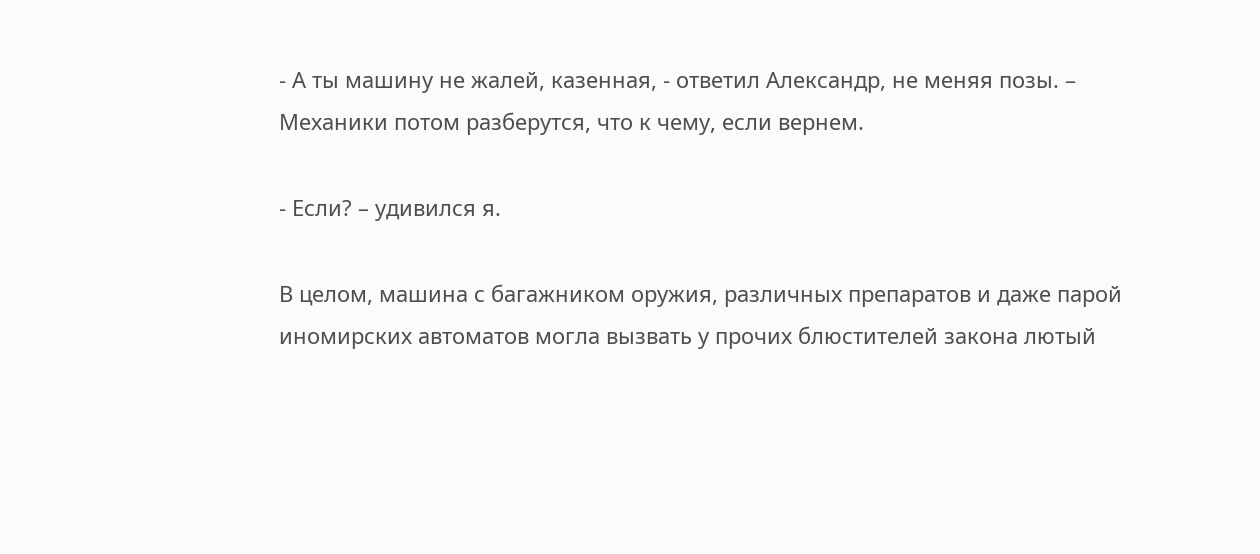- А ты машину не жалей, казенная, - ответил Александр, не меняя позы. – Механики потом разберутся, что к чему, если вернем.

- Если? – удивился я.

В целом, машина с багажником оружия, различных препаратов и даже парой иномирских автоматов могла вызвать у прочих блюстителей закона лютый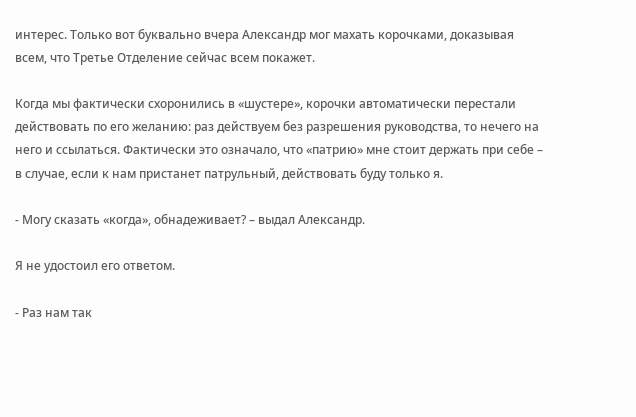интерес. Только вот буквально вчера Александр мог махать корочками, доказывая всем, что Третье Отделение сейчас всем покажет.

Когда мы фактически схоронились в «шустере», корочки автоматически перестали действовать по его желанию: раз действуем без разрешения руководства, то нечего на него и ссылаться. Фактически это означало, что «патрию» мне стоит держать при себе – в случае, если к нам пристанет патрульный, действовать буду только я.

- Могу сказать «когда», обнадеживает? – выдал Александр.

Я не удостоил его ответом.

- Раз нам так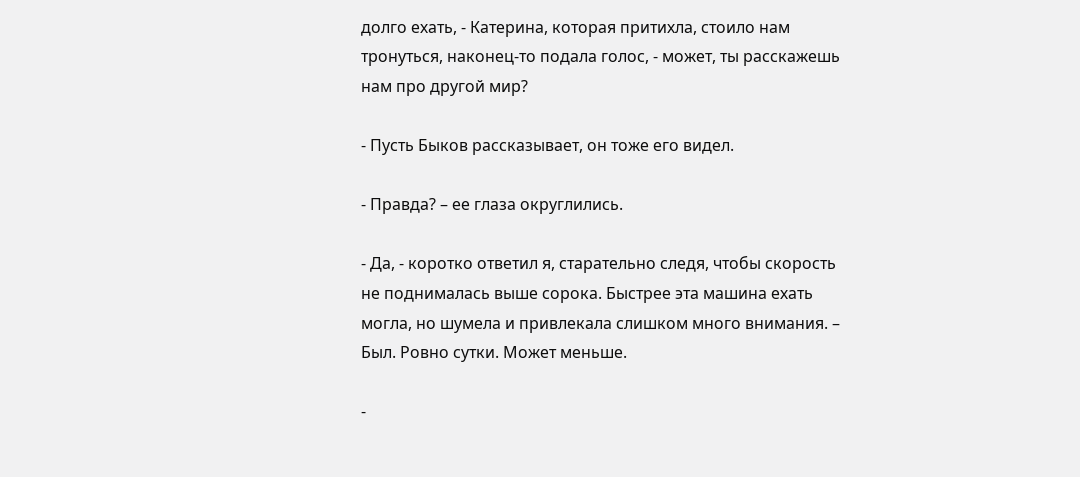долго ехать, - Катерина, которая притихла, стоило нам тронуться, наконец-то подала голос, - может, ты расскажешь нам про другой мир?

- Пусть Быков рассказывает, он тоже его видел.

- Правда? – ее глаза округлились.

- Да, - коротко ответил я, старательно следя, чтобы скорость не поднималась выше сорока. Быстрее эта машина ехать могла, но шумела и привлекала слишком много внимания. – Был. Ровно сутки. Может меньше.

-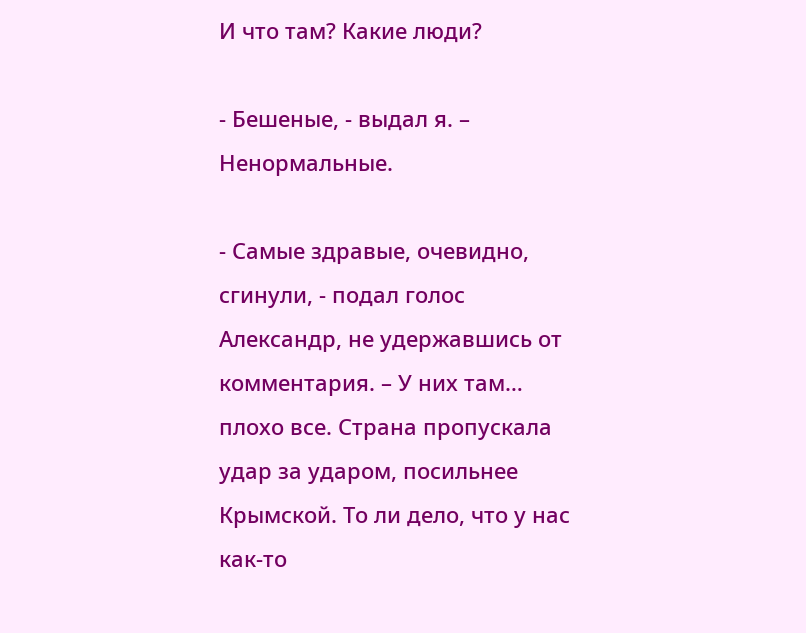И что там? Какие люди?

- Бешеные, - выдал я. – Ненормальные.

- Самые здравые, очевидно, сгинули, - подал голос Александр, не удержавшись от комментария. – У них там… плохо все. Страна пропускала удар за ударом, посильнее Крымской. То ли дело, что у нас как-то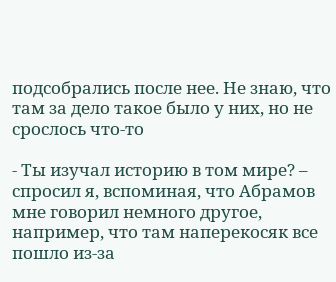подсобрались после нее. Не знаю, что там за дело такое было у них, но не срослось что-то

- Ты изучал историю в том мире? – спросил я, вспоминая, что Абрамов мне говорил немного другое, например, что там наперекосяк все пошло из-за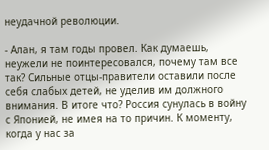неудачной революции.

- Алан, я там годы провел. Как думаешь, неужели не поинтересовался, почему там все так? Сильные отцы-правители оставили после себя слабых детей, не уделив им должного внимания. В итоге что? Россия сунулась в войну с Японией, не имея на то причин. К моменту, когда у нас за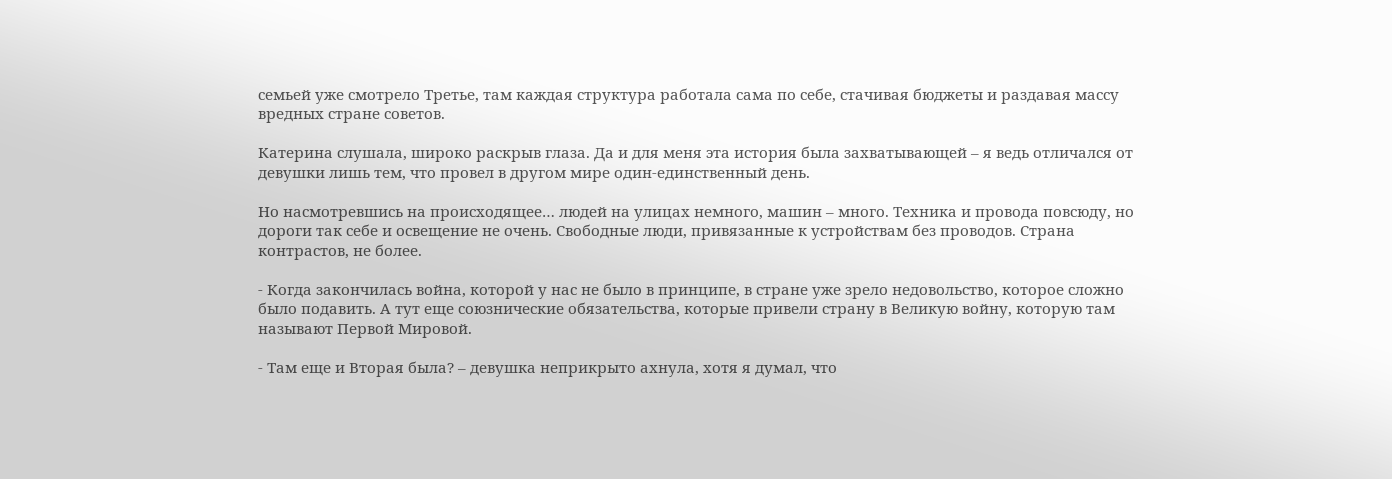семьей уже смотрело Третье, там каждая структура работала сама по себе, стачивая бюджеты и раздавая массу вредных стране советов.

Катерина слушала, широко раскрыв глаза. Да и для меня эта история была захватывающей – я ведь отличался от девушки лишь тем, что провел в другом мире один-единственный день.

Но насмотревшись на происходящее… людей на улицах немного, машин – много. Техника и провода повсюду, но дороги так себе и освещение не очень. Свободные люди, привязанные к устройствам без проводов. Страна контрастов, не более.

- Когда закончилась война, которой у нас не было в принципе, в стране уже зрело недовольство, которое сложно было подавить. А тут еще союзнические обязательства, которые привели страну в Великую войну, которую там называют Первой Мировой.

- Там еще и Вторая была? – девушка неприкрыто ахнула, хотя я думал, что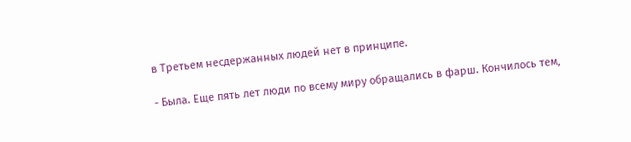в Третьем несдержанных людей нет в принципе.

- Была. Еще пять лет люди по всему миру обращались в фарш. Кончилось тем,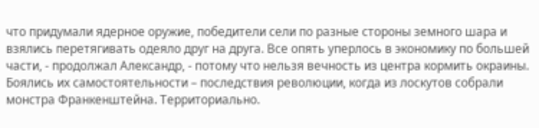что придумали ядерное оружие, победители сели по разные стороны земного шара и взялись перетягивать одеяло друг на друга. Все опять уперлось в экономику по большей части, - продолжал Александр, - потому что нельзя вечность из центра кормить окраины. Боялись их самостоятельности – последствия революции, когда из лоскутов собрали монстра Франкенштейна. Территориально.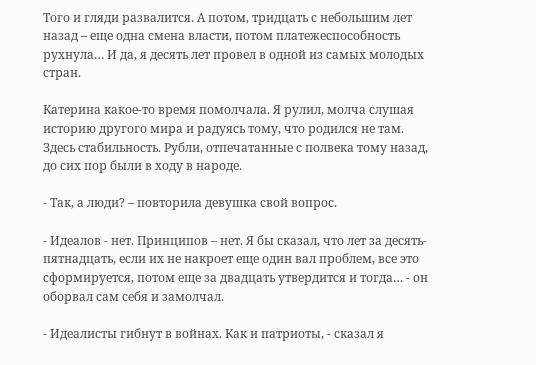Того и гляди развалится. А потом, тридцать с небольшим лет назад – еще одна смена власти, потом платежеспособность рухнула… И да, я десять лет провел в одной из самых молодых стран.

Катерина какое-то время помолчала. Я рулил, молча слушая историю другого мира и радуясь тому, что родился не там. Здесь стабильность. Рубли, отпечатанные с полвека тому назад, до сих пор были в ходу в народе.

- Так, а люди? – повторила девушка свой вопрос.

- Идеалов - нет. Принципов – нет. Я бы сказал, что лет за десять-пятнадцать, если их не накроет еще один вал проблем, все это сформируется, потом еще за двадцать утвердится и тогда… - он оборвал сам себя и замолчал.

- Идеалисты гибнут в войнах. Как и патриоты, - сказал я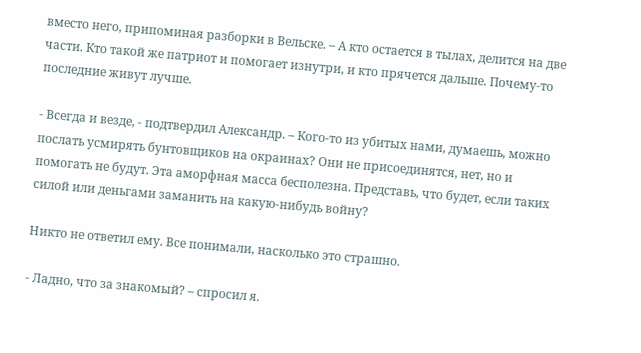вместо него, припоминая разборки в Вельске. – А кто остается в тылах, делится на две части. Кто такой же патриот и помогает изнутри, и кто прячется дальше. Почему-то последние живут лучше.

- Всегда и везде, - подтвердил Александр. – Кого-то из убитых нами, думаешь, можно послать усмирять бунтовщиков на окраинах? Они не присоединятся, нет, но и помогать не будут. Эта аморфная масса бесполезна. Представь, что будет, если таких силой или деньгами заманить на какую-нибудь войну?

Никто не ответил ему. Все понимали, насколько это страшно.

- Ладно, что за знакомый? – спросил я.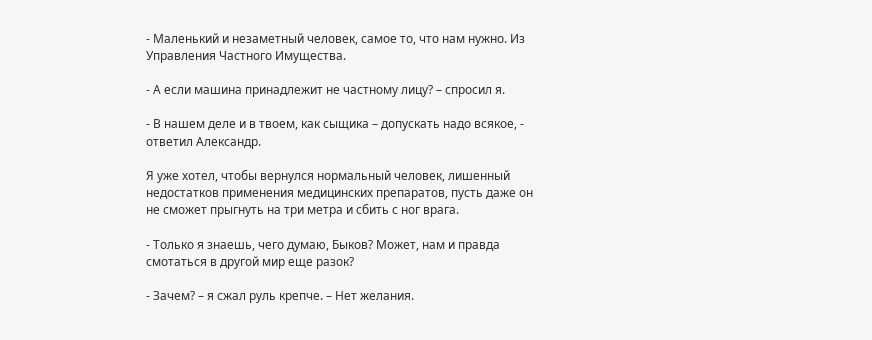- Маленький и незаметный человек, самое то, что нам нужно. Из Управления Частного Имущества.

- А если машина принадлежит не частному лицу? – спросил я.

- В нашем деле и в твоем, как сыщика – допускать надо всякое, - ответил Александр.

Я уже хотел, чтобы вернулся нормальный человек, лишенный недостатков применения медицинских препаратов, пусть даже он не сможет прыгнуть на три метра и сбить с ног врага.

- Только я знаешь, чего думаю, Быков? Может, нам и правда смотаться в другой мир еще разок?

- Зачем? – я сжал руль крепче. – Нет желания.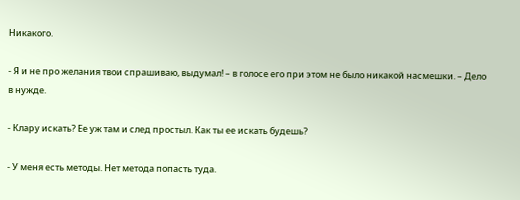Никакого.

- Я и не про желания твои спрашиваю, выдумал! – в голосе его при этом не было никакой насмешки. – Дело в нужде.

- Клару искать? Ее уж там и след простыл. Как ты ее искать будешь?

- У меня есть методы. Нет метода попасть туда.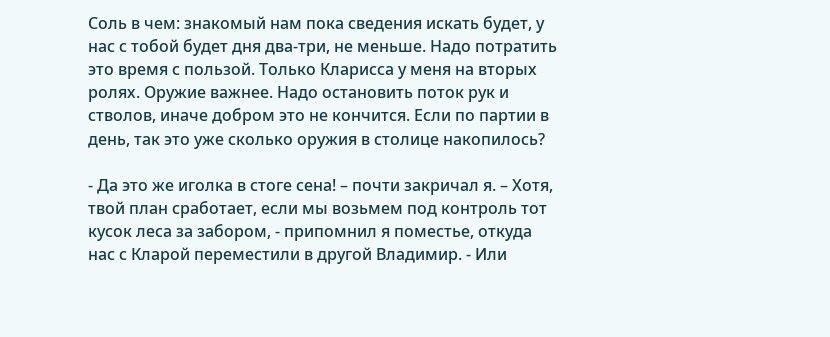Соль в чем: знакомый нам пока сведения искать будет, у нас с тобой будет дня два-три, не меньше. Надо потратить это время с пользой. Только Кларисса у меня на вторых ролях. Оружие важнее. Надо остановить поток рук и стволов, иначе добром это не кончится. Если по партии в день, так это уже сколько оружия в столице накопилось?

- Да это же иголка в стоге сена! – почти закричал я. – Хотя, твой план сработает, если мы возьмем под контроль тот кусок леса за забором, - припомнил я поместье, откуда нас с Кларой переместили в другой Владимир. - Или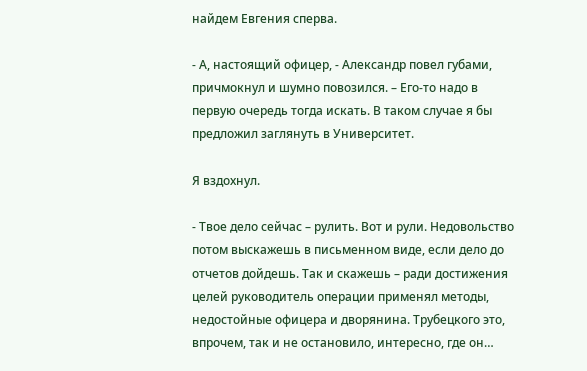найдем Евгения сперва.

- А, настоящий офицер, - Александр повел губами, причмокнул и шумно повозился. – Его-то надо в первую очередь тогда искать. В таком случае я бы предложил заглянуть в Университет.

Я вздохнул.

- Твое дело сейчас – рулить. Вот и рули. Недовольство потом выскажешь в письменном виде, если дело до отчетов дойдешь. Так и скажешь – ради достижения целей руководитель операции применял методы, недостойные офицера и дворянина. Трубецкого это, впрочем, так и не остановило, интересно, где он…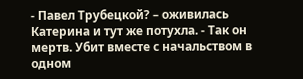- Павел Трубецкой? – оживилась Катерина и тут же потухла. - Так он мертв. Убит вместе с начальством в одном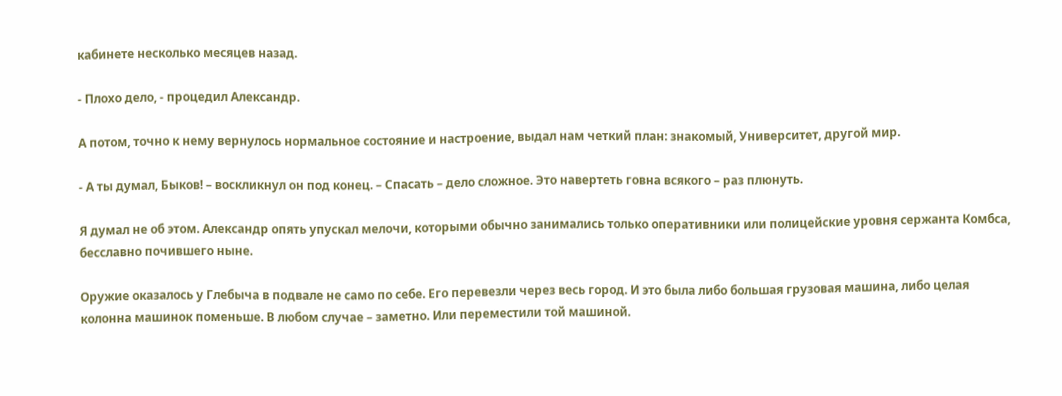кабинете несколько месяцев назад.

- Плохо дело, - процедил Александр.

А потом, точно к нему вернулось нормальное состояние и настроение, выдал нам четкий план: знакомый, Университет, другой мир.

- А ты думал, Быков! – воскликнул он под конец. – Спасать – дело сложное. Это навертеть говна всякого – раз плюнуть.

Я думал не об этом. Александр опять упускал мелочи, которыми обычно занимались только оперативники или полицейские уровня сержанта Комбса, бесславно почившего ныне.

Оружие оказалось у Глебыча в подвале не само по себе. Его перевезли через весь город. И это была либо большая грузовая машина, либо целая колонна машинок поменьше. В любом случае – заметно. Или переместили той машиной.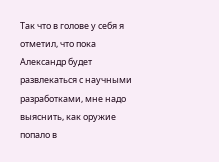Так что в голове у себя я отметил, что пока Александр будет развлекаться с научными разработками, мне надо выяснить, как оружие попало в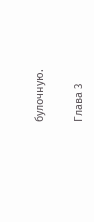булочную.

Глава 3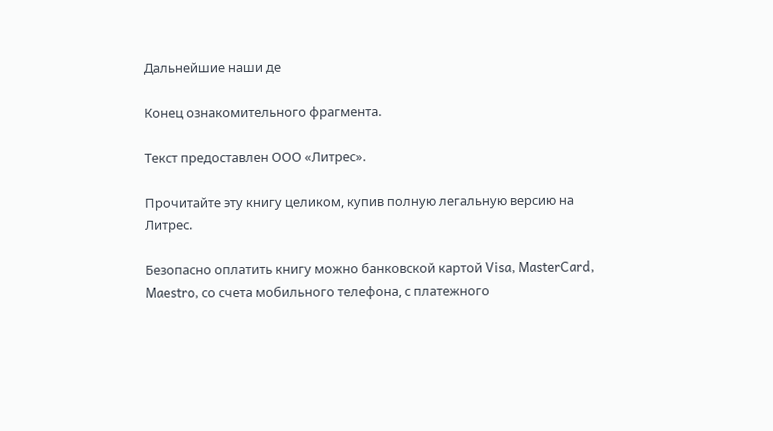Дальнейшие наши де

Конец ознакомительного фрагмента.

Текст предоставлен ООО «Литрес».

Прочитайте эту книгу целиком, купив полную легальную версию на Литрес.

Безопасно оплатить книгу можно банковской картой Visa, MasterCard, Maestro, со счета мобильного телефона, с платежного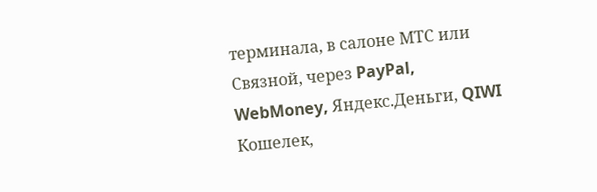терминала, в салоне МТС или Связной, через PayPal, WebMoney, Яндекс.Деньги, QIWI Кошелек,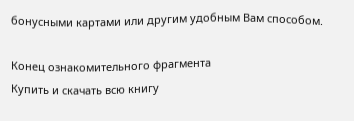бонусными картами или другим удобным Вам способом.

Конец ознакомительного фрагмента
Купить и скачать всю книгу